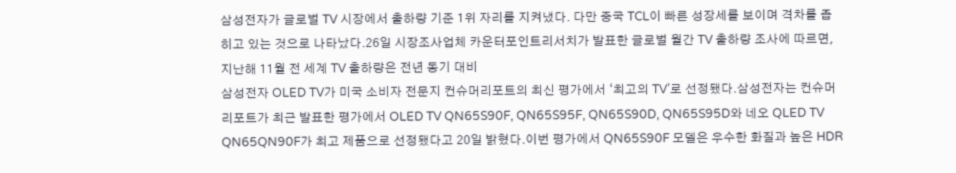삼성전자가 글로벌 TV 시장에서 출하량 기준 1위 자리를 지켜냈다. 다만 중국 TCL이 빠른 성장세를 보이며 격차를 좁히고 있는 것으로 나타났다.26일 시장조사업체 카운터포인트리서치가 발표한 글로벌 월간 TV 출하량 조사에 따르면, 지난해 11월 전 세계 TV 출하량은 전년 동기 대비
삼성전자 OLED TV가 미국 소비자 전문지 컨슈머리포트의 최신 평가에서 ‘최고의 TV’로 선정됐다.삼성전자는 컨슈머리포트가 최근 발표한 평가에서 OLED TV QN65S90F, QN65S95F, QN65S90D, QN65S95D와 네오 QLED TV QN65QN90F가 최고 제품으로 선정됐다고 20일 밝혔다.이번 평가에서 QN65S90F 모델은 우수한 화질과 높은 HDR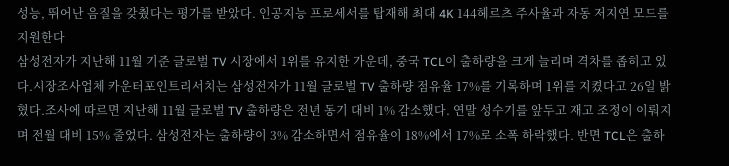성능, 뛰어난 음질을 갖췄다는 평가를 받았다. 인공지능 프로세서를 탑재해 최대 4K 144헤르츠 주사율과 자동 저지연 모드를 지원한다
삼성전자가 지난해 11월 기준 글로벌 TV 시장에서 1위를 유지한 가운데, 중국 TCL이 출하량을 크게 늘리며 격차를 좁히고 있다.시장조사업체 카운터포인트리서치는 삼성전자가 11월 글로벌 TV 출하량 점유율 17%를 기록하며 1위를 지켰다고 26일 밝혔다.조사에 따르면 지난해 11월 글로벌 TV 출하량은 전년 동기 대비 1% 감소했다. 연말 성수기를 앞두고 재고 조정이 이뤄지며 전월 대비 15% 줄었다. 삼성전자는 출하량이 3% 감소하면서 점유율이 18%에서 17%로 소폭 하락했다. 반면 TCL은 출하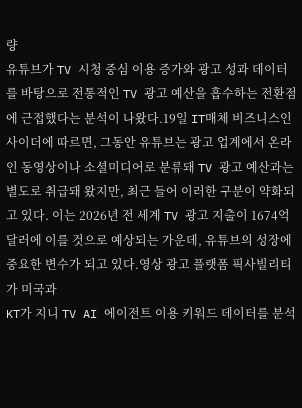량
유튜브가 TV 시청 중심 이용 증가와 광고 성과 데이터를 바탕으로 전통적인 TV 광고 예산을 흡수하는 전환점에 근접했다는 분석이 나왔다.19일 IT매체 비즈니스인사이더에 따르면, 그동안 유튜브는 광고 업계에서 온라인 동영상이나 소셜미디어로 분류돼 TV 광고 예산과는 별도로 취급돼 왔지만, 최근 들어 이러한 구분이 약화되고 있다. 이는 2026년 전 세계 TV 광고 지출이 1674억달러에 이를 것으로 예상되는 가운데, 유튜브의 성장에 중요한 변수가 되고 있다.영상 광고 플랫폼 픽사빌리티가 미국과
KT가 지니 TV AI 에이전트 이용 키워드 데이터를 분석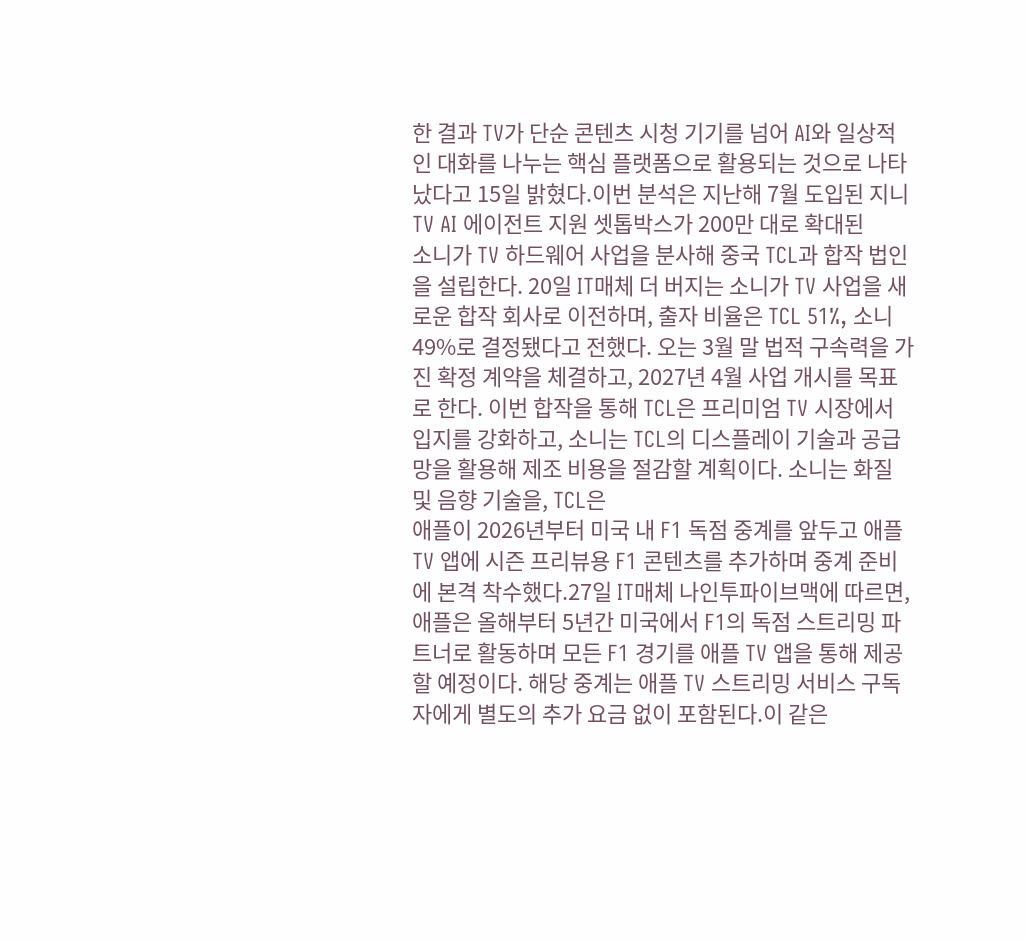한 결과 TV가 단순 콘텐츠 시청 기기를 넘어 AI와 일상적인 대화를 나누는 핵심 플랫폼으로 활용되는 것으로 나타났다고 15일 밝혔다.이번 분석은 지난해 7월 도입된 지니 TV AI 에이전트 지원 셋톱박스가 200만 대로 확대된
소니가 TV 하드웨어 사업을 분사해 중국 TCL과 합작 법인을 설립한다. 20일 IT매체 더 버지는 소니가 TV 사업을 새로운 합작 회사로 이전하며, 출자 비율은 TCL 51%, 소니 49%로 결정됐다고 전했다. 오는 3월 말 법적 구속력을 가진 확정 계약을 체결하고, 2027년 4월 사업 개시를 목표로 한다. 이번 합작을 통해 TCL은 프리미엄 TV 시장에서 입지를 강화하고, 소니는 TCL의 디스플레이 기술과 공급망을 활용해 제조 비용을 절감할 계획이다. 소니는 화질 및 음향 기술을, TCL은
애플이 2026년부터 미국 내 F1 독점 중계를 앞두고 애플 TV 앱에 시즌 프리뷰용 F1 콘텐츠를 추가하며 중계 준비에 본격 착수했다.27일 IT매체 나인투파이브맥에 따르면, 애플은 올해부터 5년간 미국에서 F1의 독점 스트리밍 파트너로 활동하며 모든 F1 경기를 애플 TV 앱을 통해 제공할 예정이다. 해당 중계는 애플 TV 스트리밍 서비스 구독자에게 별도의 추가 요금 없이 포함된다.이 같은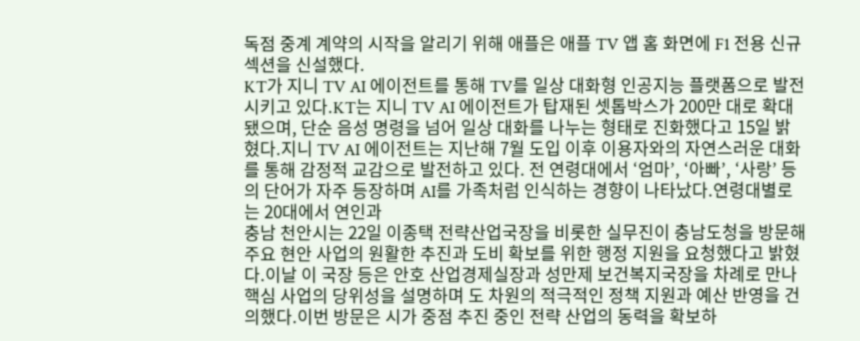독점 중계 계약의 시작을 알리기 위해 애플은 애플 TV 앱 홈 화면에 F1 전용 신규 섹션을 신설했다.
KT가 지니 TV AI 에이전트를 통해 TV를 일상 대화형 인공지능 플랫폼으로 발전시키고 있다.KT는 지니 TV AI 에이전트가 탑재된 셋톱박스가 200만 대로 확대됐으며, 단순 음성 명령을 넘어 일상 대화를 나누는 형태로 진화했다고 15일 밝혔다.지니 TV AI 에이전트는 지난해 7월 도입 이후 이용자와의 자연스러운 대화를 통해 감정적 교감으로 발전하고 있다. 전 연령대에서 ‘엄마’, ‘아빠’, ‘사랑’ 등의 단어가 자주 등장하며 AI를 가족처럼 인식하는 경향이 나타났다.연령대별로는 20대에서 연인과
충남 천안시는 22일 이종택 전략산업국장을 비롯한 실무진이 충남도청을 방문해 주요 현안 사업의 원활한 추진과 도비 확보를 위한 행정 지원을 요청했다고 밝혔다.이날 이 국장 등은 안호 산업경제실장과 성만제 보건복지국장을 차례로 만나 핵심 사업의 당위성을 설명하며 도 차원의 적극적인 정책 지원과 예산 반영을 건의했다.이번 방문은 시가 중점 추진 중인 전략 산업의 동력을 확보하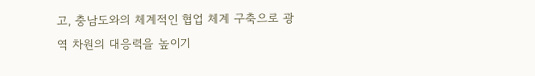고, 충남도와의 체계적인 협업 체계 구축으로 광역 차원의 대응력을 높이기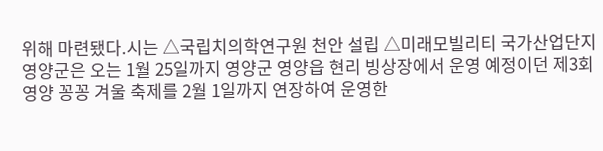위해 마련됐다.시는 △국립치의학연구원 천안 설립 △미래모빌리티 국가산업단지
영양군은 오는 1월 25일까지 영양군 영양읍 현리 빙상장에서 운영 예정이던 제3회 영양 꽁꽁 겨울 축제를 2월 1일까지 연장하여 운영한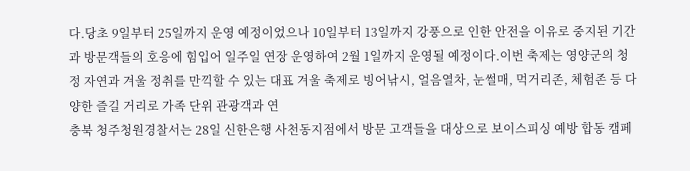다.당초 9일부터 25일까지 운영 예정이었으나 10일부터 13일까지 강풍으로 인한 안전을 이유로 중지된 기간과 방문객들의 호응에 힘입어 일주일 연장 운영하여 2월 1일까지 운영될 예정이다.이번 축제는 영양군의 청정 자연과 겨울 정취를 만끽할 수 있는 대표 겨울 축제로 빙어낚시, 얼음열차, 눈썰매, 먹거리존, 체험존 등 다양한 즐길 거리로 가족 단위 관광객과 연
충북 청주청원경찰서는 28일 신한은행 사천동지점에서 방문 고객들을 대상으로 보이스피싱 예방 합동 캠페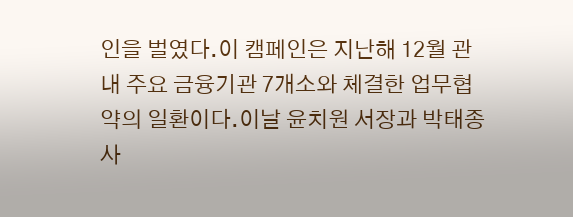인을 벌였다.이 캠페인은 지난해 12월 관내 주요 금융기관 7개소와 체결한 업무협약의 일환이다.이날 윤치원 서장과 박태종 사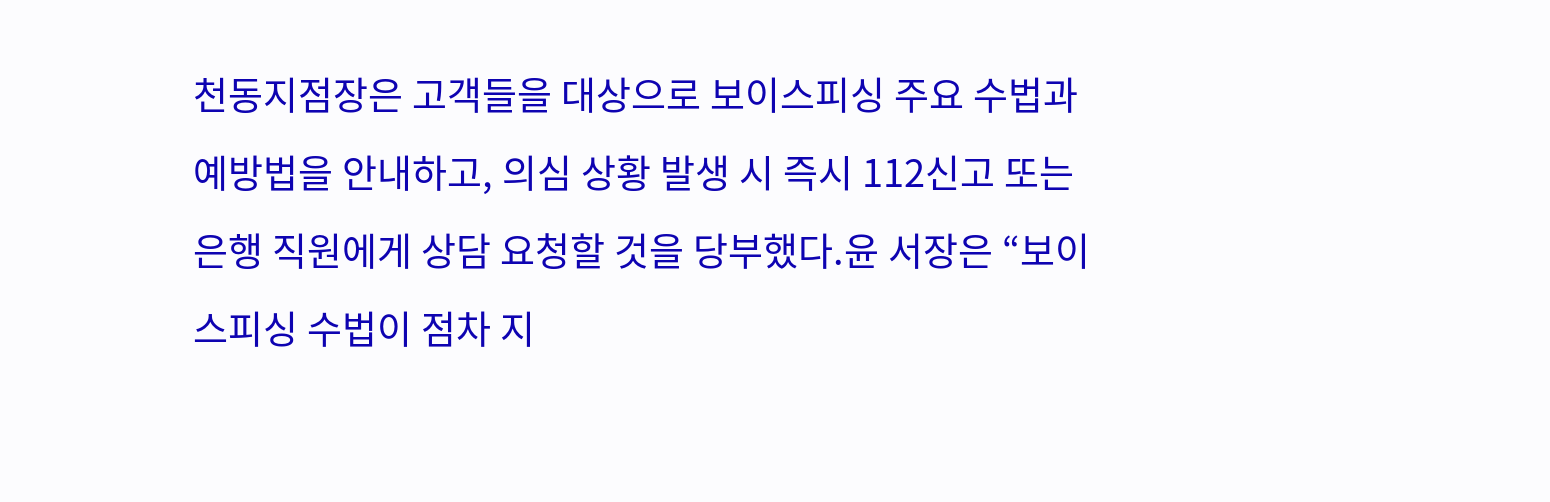천동지점장은 고객들을 대상으로 보이스피싱 주요 수법과 예방법을 안내하고, 의심 상황 발생 시 즉시 112신고 또는 은행 직원에게 상담 요청할 것을 당부했다.윤 서장은 “보이스피싱 수법이 점차 지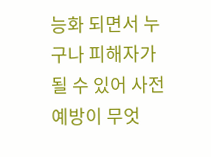능화 되면서 누구나 피해자가 될 수 있어 사전 예방이 무엇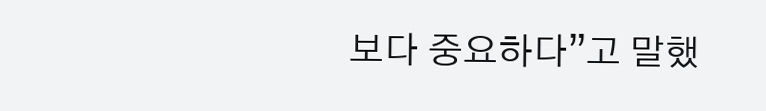보다 중요하다”고 말했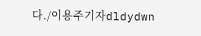다./이용주기자dldydwn